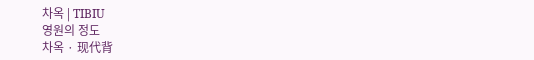차옥 | TIBIU
영원의 정도
차옥 · 现代背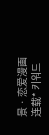景 · 恋爱漫画连载* 키워드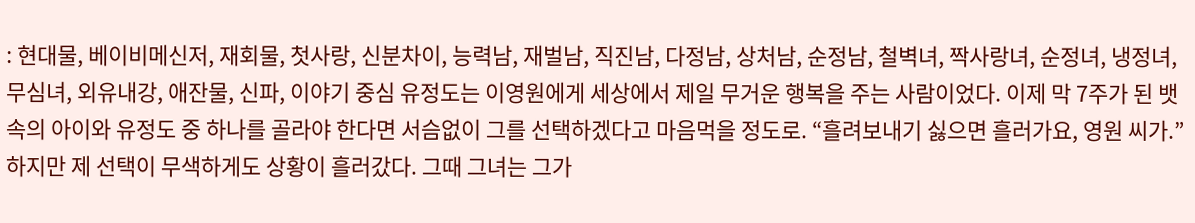: 현대물, 베이비메신저, 재회물, 첫사랑, 신분차이, 능력남, 재벌남, 직진남, 다정남, 상처남, 순정남, 철벽녀, 짝사랑녀, 순정녀, 냉정녀, 무심녀, 외유내강, 애잔물, 신파, 이야기 중심 유정도는 이영원에게 세상에서 제일 무거운 행복을 주는 사람이었다. 이제 막 7주가 된 뱃속의 아이와 유정도 중 하나를 골라야 한다면 서슴없이 그를 선택하겠다고 마음먹을 정도로. “흘려보내기 싫으면 흘러가요, 영원 씨가.” 하지만 제 선택이 무색하게도 상황이 흘러갔다. 그때 그녀는 그가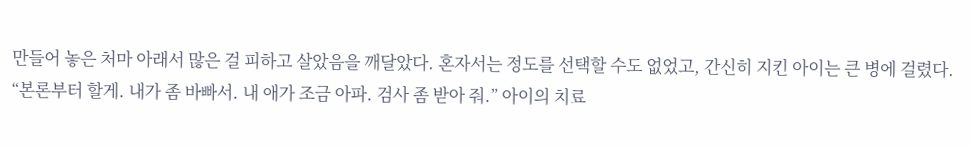만들어 놓은 처마 아래서 많은 걸 피하고 살았음을 깨달았다. 혼자서는 정도를 선택할 수도 없었고, 간신히 지킨 아이는 큰 병에 걸렸다. “본론부터 할게. 내가 좀 바빠서. 내 애가 조금 아파. 검사 좀 받아 줘.” 아이의 치료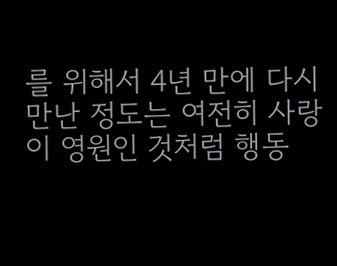를 위해서 4년 만에 다시 만난 정도는 여전히 사랑이 영원인 것처럼 행동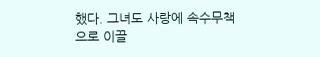했다. 그녀도 사랑에 속수무책으로 이끌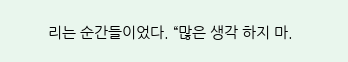리는 순간들이었다. “많은 생각 하지 마.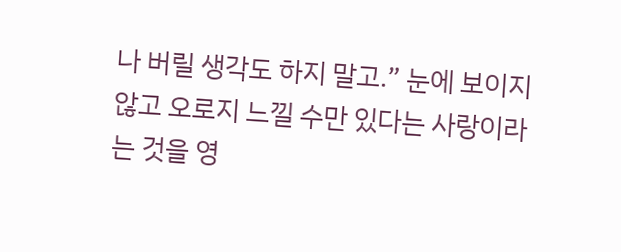나 버릴 생각도 하지 말고.” 눈에 보이지 않고 오로지 느낄 수만 있다는 사랑이라는 것을 영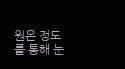원은 정도를 통해 눈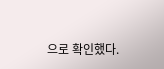으로 확인했다.